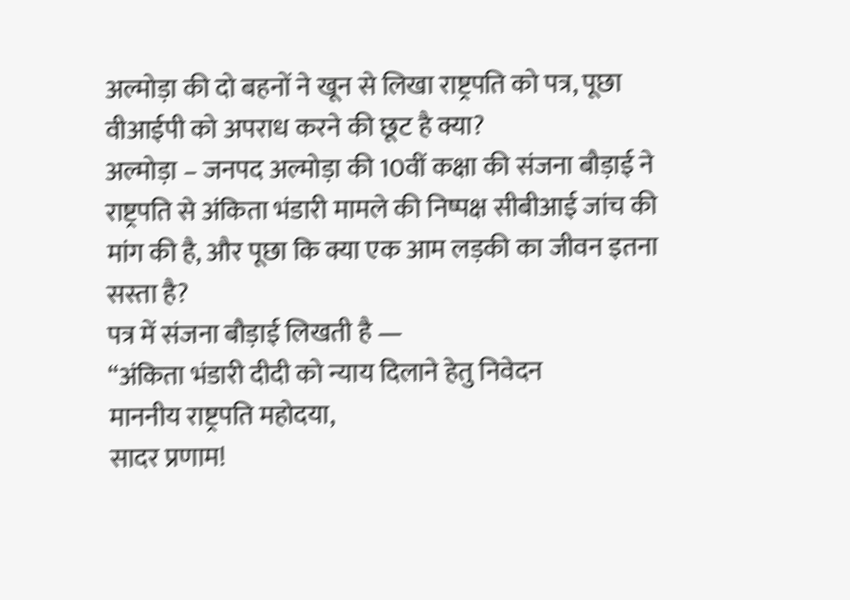अल्मोड़ा की दो बहनों ने खून से लिखा राष्ट्रपति को पत्र, पूछा वीआईपी को अपराध करने की छूट है क्या?
अल्मोड़ा – जनपद अल्मोड़ा की 10वीं कक्षा की संजना बौड़ाई ने राष्ट्रपति से अंकिता भंडारी मामले की निष्पक्ष सीबीआई जांच की मांग की है, और पूछा कि क्या एक आम लड़की का जीवन इतना सस्ता है?
पत्र में संजना बौड़ाई लिखती है —
“अंकिता भंडारी दीदी को न्याय दिलाने हेतु निवेदन
माननीय राष्ट्रपति महोदया,
सादर प्रणाम!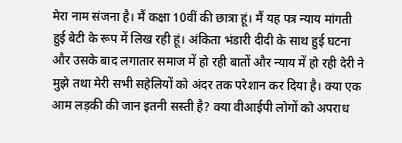मेरा नाम संजना है। मैं कक्षा 10वीं की छात्रा हूं। मैं यह पत्र न्याय मांगती हुई बेटी के रूप में लिख रही हूं। अंकिता भंडारी दीदी के साथ हुई घटना और उसके बाद लगातार समाज में हो रही बातों और न्याय में हो रही देरी ने मुझे तथा मेरी सभी सहेलियों को अंदर तक परेशान कर दिया है। क्या एक आम लड़की की जान इतनी सस्ती है? क्या वीआईपी लोगों को अपराध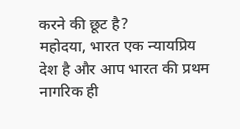करने की छूट है?
महोदया, भारत एक न्यायप्रिय देश है और आप भारत की प्रथम नागरिक ही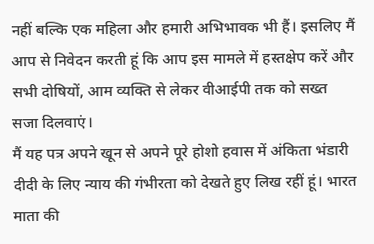नहीं बल्कि एक महिला और हमारी अभिभावक भी हैं। इसलिए मैं आप से निवेदन करती हूं कि आप इस मामले में हस्तक्षेप करें और सभी दोषियों, आम व्यक्ति से लेकर वीआईपी तक को सख्त सजा दिलवाएं।
मैं यह पत्र अपने खून से अपने पूरे होशो हवास में अंकिता भंडारी दीदी के लिए न्याय की गंभीरता को देखते हुए लिख रहीं हूं। भारत माता की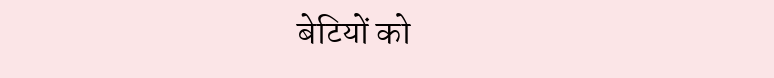बेटियों को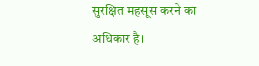सुरक्षित महसूस करने का अधिकार है।